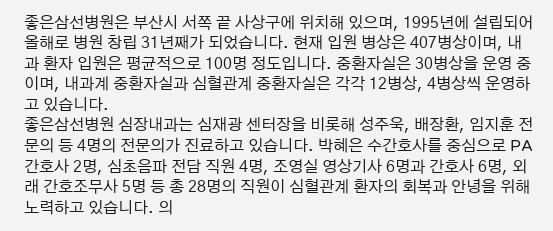좋은삼선병원은 부산시 서쪽 끝 사상구에 위치해 있으며, 1995년에 설립되어 올해로 병원 창립 31년째가 되었습니다. 현재 입원 병상은 407병상이며, 내과 환자 입원은 평균적으로 100명 정도입니다. 중환자실은 30병상을 운영 중이며, 내과계 중환자실과 심혈관계 중환자실은 각각 12병상, 4병상씩 운영하고 있습니다.
좋은삼선병원 심장내과는 심재광 센터장을 비롯해 성주욱, 배장환, 임지훈 전문의 등 4명의 전문의가 진료하고 있습니다. 박혜은 수간호사를 중심으로 PA 간호사 2명, 심초음파 전담 직원 4명, 조영실 영상기사 6명과 간호사 6명, 외래 간호조무사 5명 등 총 28명의 직원이 심혈관계 환자의 회복과 안녕을 위해 노력하고 있습니다. 의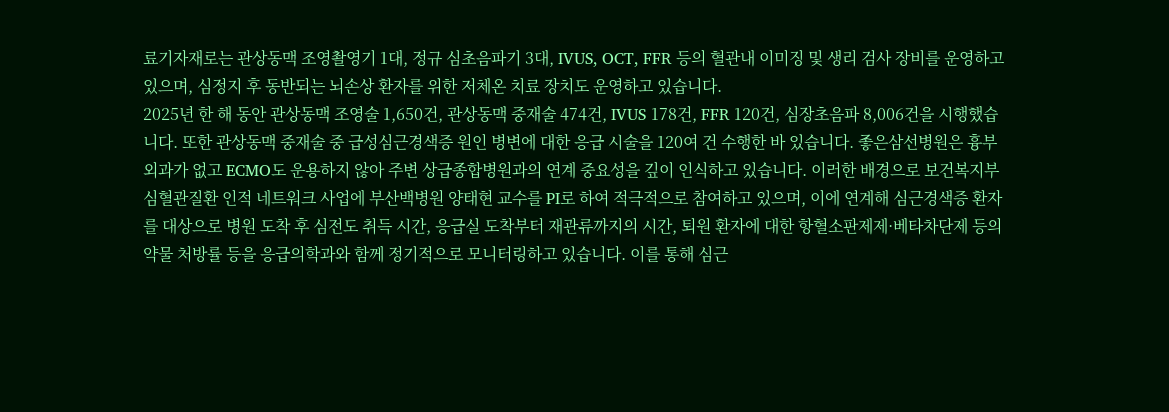료기자재로는 관상동맥 조영촬영기 1대, 정규 심초음파기 3대, IVUS, OCT, FFR 등의 혈관내 이미징 및 생리 검사 장비를 운영하고 있으며, 심정지 후 동반되는 뇌손상 환자를 위한 저체온 치료 장치도 운영하고 있습니다.
2025년 한 해 동안 관상동맥 조영술 1,650건, 관상동맥 중재술 474건, IVUS 178건, FFR 120건, 심장초음파 8,006건을 시행했습니다. 또한 관상동맥 중재술 중 급성심근경색증 원인 병변에 대한 응급 시술을 120여 건 수행한 바 있습니다. 좋은삼선병원은 흉부외과가 없고 ECMO도 운용하지 않아 주변 상급종합병원과의 연계 중요성을 깊이 인식하고 있습니다. 이러한 배경으로 보건복지부 심혈관질환 인적 네트워크 사업에 부산백병원 양태현 교수를 PI로 하여 적극적으로 참여하고 있으며, 이에 연계해 심근경색증 환자를 대상으로 병원 도착 후 심전도 취득 시간, 응급실 도착부터 재관류까지의 시간, 퇴원 환자에 대한 항혈소판제제·베타차단제 등의 약물 처방률 등을 응급의학과와 함께 정기적으로 모니터링하고 있습니다. 이를 통해 심근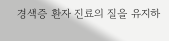경색증 환자 진료의 질을 유지하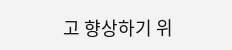고 향상하기 위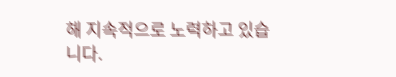해 지속적으로 노력하고 있습니다.